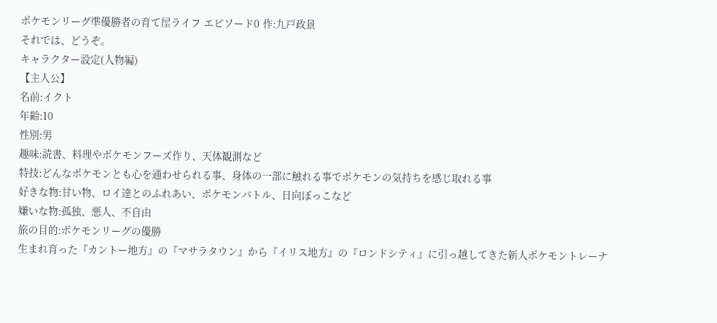ポケモンリーグ準優勝者の育て屋ライフ エピソード0 作:九戸政景
それでは、どうぞ。
キャラクター設定(人物編)
【主人公】
名前:イクト
年齢:10
性別:男
趣味:読書、料理やポケモンフーズ作り、天体観測など
特技:どんなポケモンとも心を通わせられる事、身体の一部に触れる事でポケモンの気持ちを感じ取れる事
好きな物:甘い物、ロイ達とのふれあい、ポケモンバトル、日向ぼっこなど
嫌いな物:孤独、悪人、不自由
旅の目的:ポケモンリーグの優勝
生まれ育った『カントー地方』の『マサラタウン』から『イリス地方』の『ロンドシティ』に引っ越してきた新人ポケモントレーナ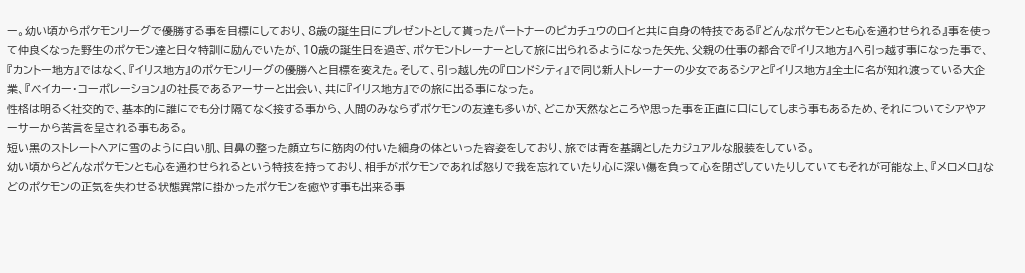ー。幼い頃からポケモンリーグで優勝する事を目標にしており、8歳の誕生日にプレゼントとして貰ったパートナーのピカチュウのロイと共に自身の特技である『どんなポケモンとも心を通わせられる』事を使って仲良くなった野生のポケモン達と日々特訓に励んでいたが、10歳の誕生日を過ぎ、ポケモントレーナーとして旅に出られるようになった矢先、父親の仕事の都合で『イリス地方』へ引っ越す事になった事で、『カントー地方』ではなく、『イリス地方』のポケモンリーグの優勝へと目標を変えた。そして、引っ越し先の『ロンドシティ』で同じ新人トレーナーの少女であるシアと『イリス地方』全土に名が知れ渡っている大企業、『ベイカー・コーポレーション』の社長であるアーサーと出会い、共に『イリス地方』での旅に出る事になった。
性格は明るく社交的で、基本的に誰にでも分け隔てなく接する事から、人間のみならずポケモンの友達も多いが、どこか天然なところや思った事を正直に口にしてしまう事もあるため、それについてシアやアーサーから苦言を呈される事もある。
短い黒のストレートヘアに雪のように白い肌、目鼻の整った顔立ちに筋肉の付いた細身の体といった容姿をしており、旅では青を基調としたカジュアルな服装をしている。
幼い頃からどんなポケモンとも心を通わせられるという特技を持っており、相手がポケモンであれば怒りで我を忘れていたり心に深い傷を負って心を閉ざしていたりしていてもそれが可能な上、『メロメロ』などのポケモンの正気を失わせる状態異常に掛かったポケモンを癒やす事も出来る事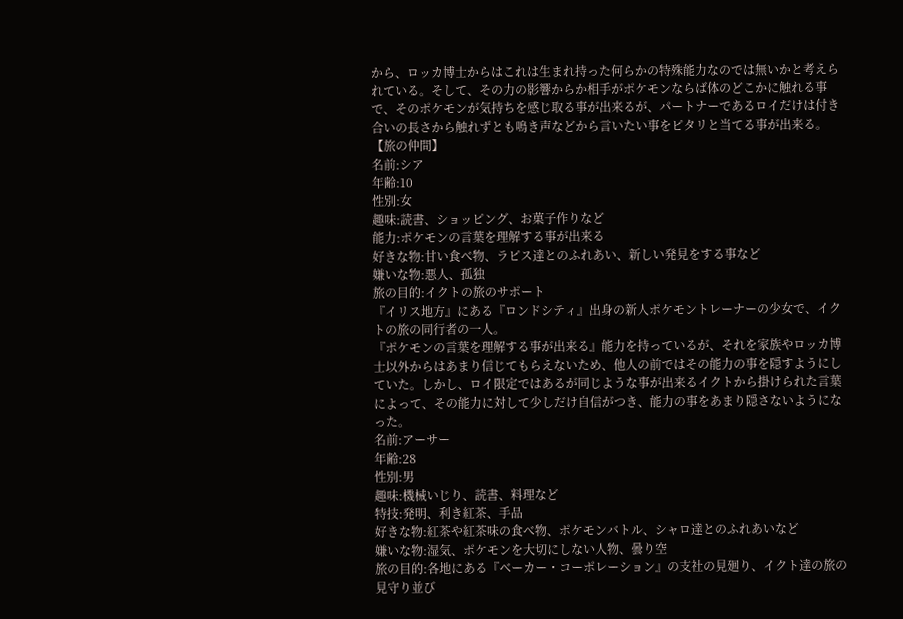から、ロッカ博士からはこれは生まれ持った何らかの特殊能力なのでは無いかと考えられている。そして、その力の影響からか相手がポケモンならば体のどこかに触れる事で、そのポケモンが気持ちを感じ取る事が出来るが、パートナーであるロイだけは付き合いの長さから触れずとも鳴き声などから言いたい事をピタリと当てる事が出来る。
【旅の仲間】
名前:シア
年齢:10
性別:女
趣味:読書、ショッピング、お菓子作りなど
能力:ポケモンの言葉を理解する事が出来る
好きな物:甘い食べ物、ラピス達とのふれあい、新しい発見をする事など
嫌いな物:悪人、孤独
旅の目的:イクトの旅のサポート
『イリス地方』にある『ロンドシティ』出身の新人ポケモントレーナーの少女で、イクトの旅の同行者の一人。
『ポケモンの言葉を理解する事が出来る』能力を持っているが、それを家族やロッカ博士以外からはあまり信じてもらえないため、他人の前ではその能力の事を隠すようにしていた。しかし、ロイ限定ではあるが同じような事が出来るイクトから掛けられた言葉によって、その能力に対して少しだけ自信がつき、能力の事をあまり隠さないようになった。
名前:アーサー
年齢:28
性別:男
趣味:機械いじり、読書、料理など
特技:発明、利き紅茶、手品
好きな物:紅茶や紅茶味の食べ物、ポケモンバトル、シャロ達とのふれあいなど
嫌いな物:湿気、ポケモンを大切にしない人物、曇り空
旅の目的:各地にある『ベーカー・コーポレーション』の支社の見廻り、イクト達の旅の見守り並び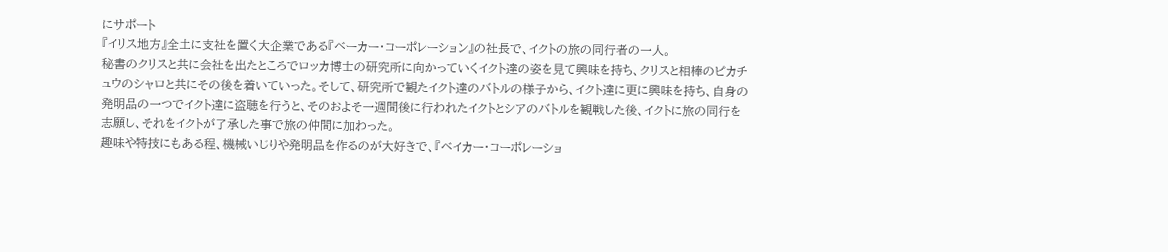にサポート
『イリス地方』全土に支社を置く大企業である『ベーカー・コーポレーション』の社長で、イクトの旅の同行者の一人。
秘書のクリスと共に会社を出たところでロッカ博士の研究所に向かっていくイクト達の姿を見て興味を持ち、クリスと相棒のピカチュウのシャロと共にその後を着いていった。そして、研究所で観たイクト達のバトルの様子から、イクト達に更に興味を持ち、自身の発明品の一つでイクト達に盗聴を行うと、そのおよそ一週間後に行われたイクトとシアのバトルを観戦した後、イクトに旅の同行を志願し、それをイクトが了承した事で旅の仲間に加わった。
趣味や特技にもある程、機械いじりや発明品を作るのが大好きで、『ベイカー・コーポレーショ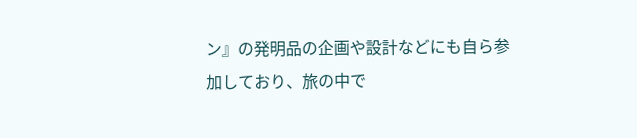ン』の発明品の企画や設計などにも自ら参加しており、旅の中で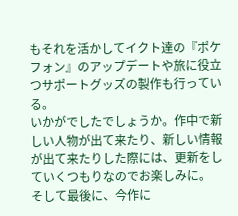もそれを活かしてイクト達の『ポケフォン』のアップデートや旅に役立つサポートグッズの製作も行っている。
いかがでしたでしょうか。作中で新しい人物が出て来たり、新しい情報が出て来たりした際には、更新をしていくつもりなのでお楽しみに。
そして最後に、今作に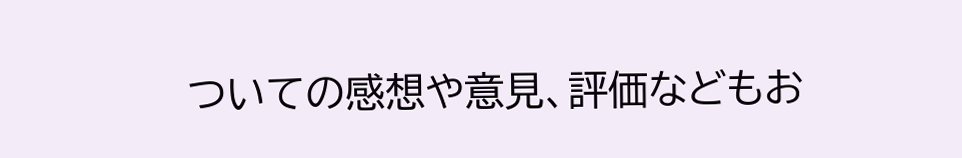ついての感想や意見、評価などもお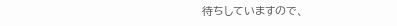待ちしていますので、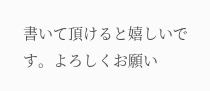書いて頂けると嬉しいです。よろしくお願い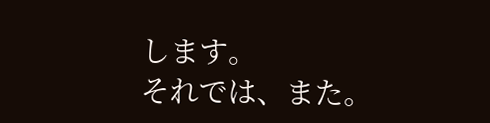します。
それでは、また。